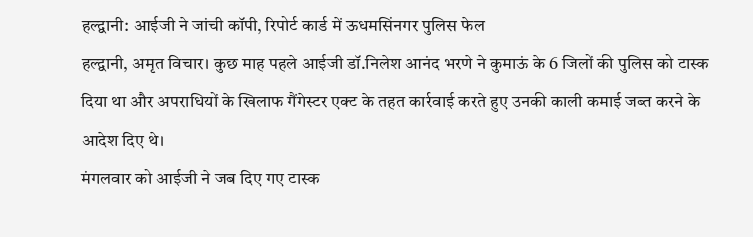हल्द्वानी: आईजी ने जांची कॉपी, रिपोर्ट कार्ड में ऊधमसिंनगर पुलिस फेल
हल्द्वानी, अमृत विचार। कुछ माह पहले आईजी डॉ.निलेश आनंद भरणे ने कुमाऊं के 6 जिलों की पुलिस को टास्क दिया था और अपराधियों के खिलाफ गैंगेस्टर एक्ट के तहत कार्रवाई करते हुए उनकी काली कमाई जब्त करने के आदेश दिए थे।
मंगलवार को आईजी ने जब दिए गए टास्क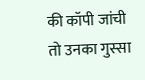की कॉपी जांची तो उनका गुस्सा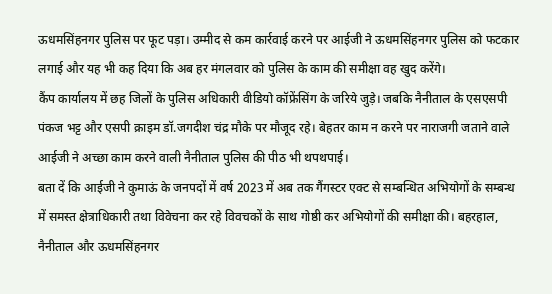ऊधमसिंहनगर पुलिस पर फूट पड़ा। उम्मीद से कम कार्रवाई करने पर आईजी ने ऊधमसिंहनगर पुलिस को फटकार लगाई और यह भी कह दिया कि अब हर मंगलवार को पुलिस के काम की समीक्षा वह खुद करेंगे।
कैंप कार्यालय में छह जिलों के पुलिस अधिकारी वीडियो कॉफ्रेंसिंग के जरिये जुड़े। जबकि नैनीताल के एसएसपी पंकज भट्ट और एसपी क्राइम डॉ.जगदीश चंद्र मौके पर मौजूद रहे। बेहतर काम न करने पर नाराजगी जताने वाले आईजी ने अच्छा काम करने वाली नैनीताल पुलिस की पीठ भी थपथपाई।
बता दें कि आईजी ने कुमाऊं के जनपदों में वर्ष 2023 में अब तक गैंगस्टर एक्ट से सम्बन्धित अभियोगों के सम्बन्ध में समस्त क्षेत्राधिकारी तथा विवेचना कर रहे विवचकों के साथ गोष्ठी कर अभियोगों की समीक्षा की। बहरहाल, नैनीताल और ऊधमसिंहनगर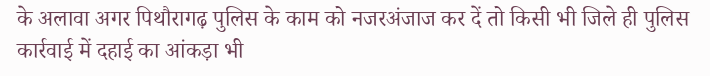के अलावा अगर पिथौरागढ़ पुलिस के काम को नजरअंजाज कर दें तो किसी भी जिले ही पुलिस कार्रवाई में दहाई का आंकड़ा भी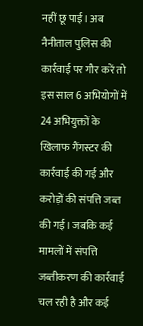नहीं छू पाई। अब नैनीताल पुलिस की कार्रवाई पर गौर करें तो इस साल 6 अभियोगों में 24 अभियुक्तों के खिलाफ गैंगस्टर की कार्रवाई की गई और करोड़ों की संपत्ति जब्त की गई। जबकि कई मामलों में संपत्ति जब्तीकरण की कार्रवाई चल रही है और कई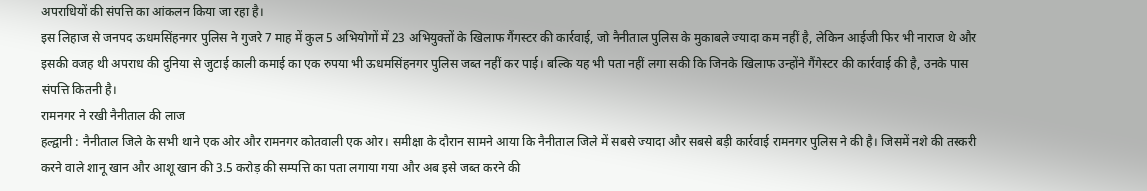अपराधियों की संपत्ति का आंकलन किया जा रहा है।
इस लिहाज से जनपद ऊधमसिंहनगर पुलिस ने गुजरे 7 माह में कुल 5 अभियोगों में 23 अभियुक्तों के खिलाफ गैंगस्टर की कार्रवाई, जो नैनीताल पुलिस के मुकाबले ज्यादा कम नहीं है, लेकिन आईजी फिर भी नाराज थे और इसकी वजह थी अपराध की दुनिया से जुटाई काली कमाई का एक रुपया भी ऊधमसिंहनगर पुलिस जब्त नहीं कर पाई। बल्कि यह भी पता नहीं लगा सकी कि जिनके खिलाफ उन्होंने गैंगेस्टर की कार्रवाई की है, उनके पास संपत्ति कितनी है।
रामनगर ने रखी नैनीताल की लाज
हल्द्वानी : नैनीताल जिले के सभी थाने एक ओर और रामनगर कोतवाली एक ओर। समीक्षा के दौरान सामने आया कि नैनीताल जिले में सबसे ज्यादा और सबसे बड़ी कार्रवाई रामनगर पुलिस ने की है। जिसमें नशे की तस्करी करने वाले शानू खान और आशू खान की 3.5 करोड़ की सम्पत्ति का पता लगाया गया और अब इसे जब्त करने की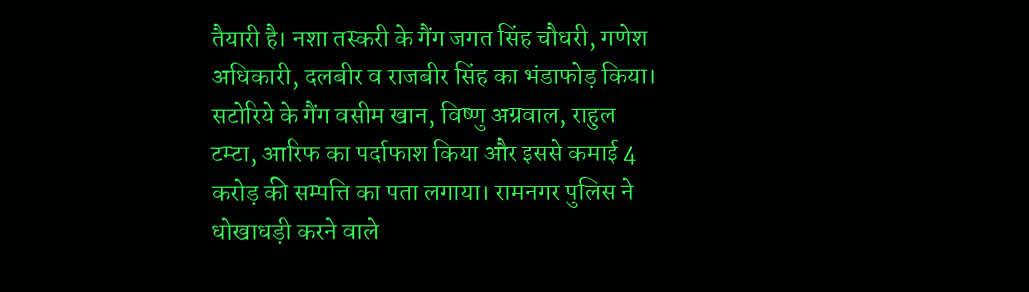तैयारी है। नशा तस्करी के गैंग जगत सिंह चौधरी, गणेश अधिकारी, दलबीर व राजबीर सिंह का भंडाफोड़ किया। सटोरिये के गैंग वसीम खान, विष्णु अग्रवाल, राहुल टम्टा, आरिफ का पर्दाफाश किया और इससे कमाई 4 करोड़ की सम्पत्ति का पता लगाया। रामनगर पुलिस ने धोखाधड़ी करने वाले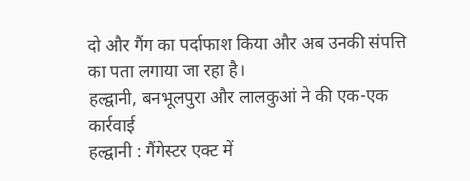दो और गैंग का पर्दाफाश किया और अब उनकी संपत्ति का पता लगाया जा रहा है।
हल्द्वानी, बनभूलपुरा और लालकुआं ने की एक-एक कार्रवाई
हल्द्वानी : गैंगेस्टर एक्ट में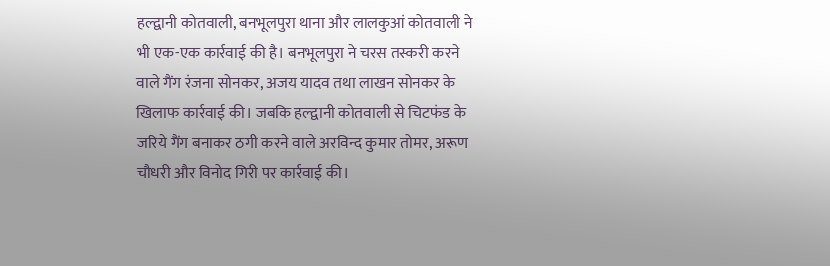हल्द्वानी कोतवाली, बनभूलपुरा थाना और लालकुआं कोतवाली ने भी एक-एक कार्रवाई की है। बनभूलपुरा ने चरस तस्करी करने वाले गैंग रंजना सोनकर, अजय यादव तथा लाखन सोनकर के खिलाफ कार्रवाई की। जबकि हल्द्वानी कोतवाली से चिटफंड के जरिये गैंग बनाकर ठगी करने वाले अरविन्द कुमार तोमर, अरूण चौधरी और विनोद गिरी पर कार्रवाई की।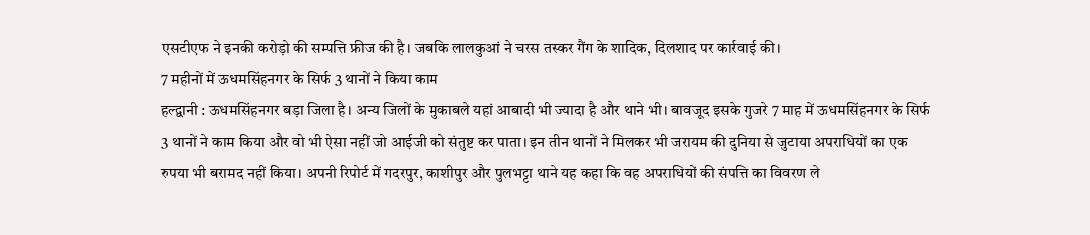एसटीएफ ने इनकी करोड़ो की सम्पत्ति फ्रीज की है। जबकि लालकुआं ने चरस तस्कर गैंग के शादिक, दिलशाद पर कार्रवाई की।
7 महीनों में ऊधमसिंहनगर के सिर्फ 3 थानों ने किया काम
हल्द्वानी : ऊधमसिंहनगर बड़ा जिला है। अन्य जिलों के मुकाबले यहां आबादी भी ज्यादा है और थाने भी। बावजूद इसके गुजरे 7 माह में ऊधमसिंहनगर के सिर्फ 3 थानों ने काम किया और वो भी ऐसा नहीं जो आईजी को संतुष्ट कर पाता। इन तीन थानों ने मिलकर भी जरायम की दुनिया से जुटाया अपराधियों का एक रुपया भी बरामद नहीं किया। अपनी रिपोर्ट में गदरपुर, काशीपुर और पुलभट्टा थाने यह कहा कि वह अपराधियों की संपत्ति का विवरण ले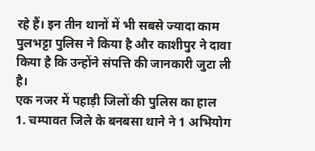रहे हैं। इन तीन थानों में भी सबसे ज्यादा काम पुलभट्टा पुलिस ने किया है और काशीपुर ने दावा किया है कि उन्होंने संपत्ति की जानकारी जुटा ली है।
एक नजर में पहाड़ी जिलों की पुलिस का हाल
1. चम्पावत जिले के बनबसा थाने ने 1 अभियोग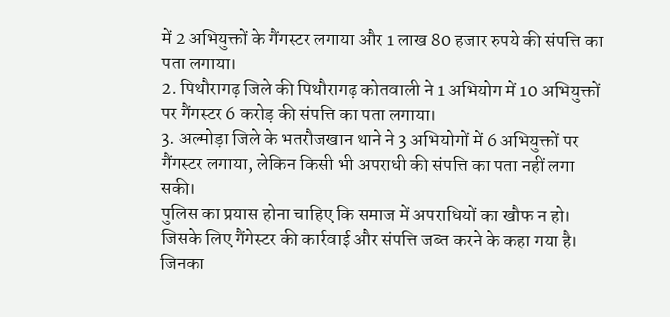में 2 अभियुक्तों के गैंगस्टर लगाया और 1 लाख 80 हजार रुपये की संपत्ति का पता लगाया।
2. पिथौरागढ़ जिले की पिथौरागढ़ कोतवाली ने 1 अभियोग में 10 अभियुक्तों पर गैंगस्टर 6 करोड़ की संपत्ति का पता लगाया।
3. अल्मोड़ा जिले के भतरौजखान थाने ने 3 अभियोगों में 6 अभियुक्तों पर गैंगस्टर लगाया, लेकिन किसी भी अपराधी की संपत्ति का पता नहीं लगा सकी।
पुलिस का प्रयास होना चाहिए कि समाज में अपराधियों का खौफ न हो। जिसके लिए गैंगेस्टर की कार्रवाई और संपत्ति जब्त करने के कहा गया है। जिनका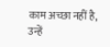काम अच्छा नहीं है, उन्हें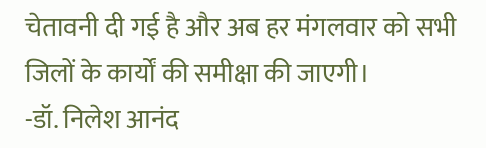चेतावनी दी गई है और अब हर मंगलवार को सभी जिलों के कार्यों की समीक्षा की जाएगी।
-डॉ. निलेश आनंद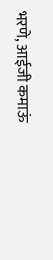भरणे, आईजी कमाऊं